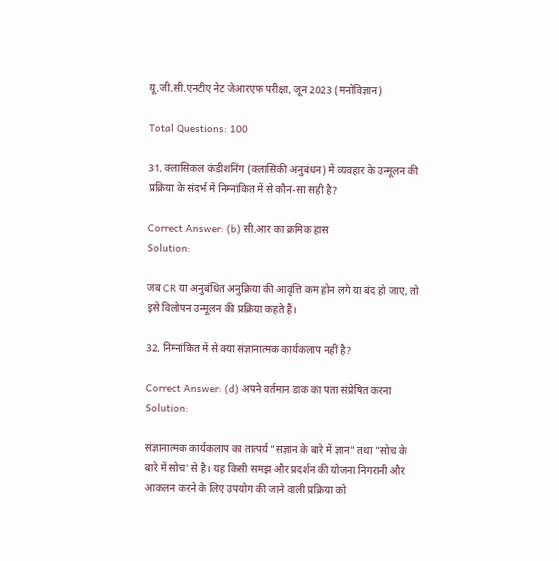यू.जी.सी.एनटीए नेट जेआरएफ परीक्षा, जून 2023 (मनोविज्ञान)

Total Questions: 100

31. क्लासिकल कंडीशनिंग (क्लासिकी अनुबंधन) में व्यवहार के उन्मूलन की प्रक्रिया के संदर्भ में निम्नांकित में से कौन-सा सही है?

Correct Answer: (b) सी.आर का क्रमिक हास
Solution:

जब CR या अनुबंधित अनुक्रिया की आवृत्ति कम होन लगे या बंद हो जाए, तो इसे विलोपन उन्मूलन की प्रक्रिया कहते हैं।

32. निम्नांकित में से क्या संज्ञानात्मक कार्यकलाप नहीं है?

Correct Answer: (d) अपने वर्तमान डाक का पता संप्रेषित करना
Solution:

संज्ञानात्मक कार्यकलाप का तात्पर्य "सज्ञान के बारे में ज्ञान" तथा "सोच के बारे में सोच' से है। यह किसी समझ और प्रदर्शन की योजना निगरानी और आकलन करने के लिए उपयोग की जाने वाली प्रक्रिया को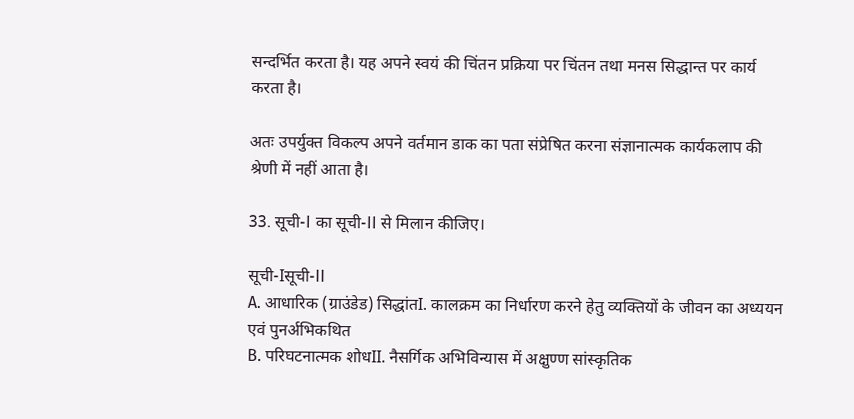सन्दर्भित करता है। यह अपने स्वयं की चिंतन प्रक्रिया पर चिंतन तथा मनस सिद्धान्त पर कार्य करता है।

अतः उपर्युक्त विकल्प अपने वर्तमान डाक का पता संप्रेषित करना संज्ञानात्मक कार्यकलाप की श्रेणी में नहीं आता है।

33. सूची-I का सूची-II से मिलान कीजिए।

सूची-Iसूची-II
A. आधारिक (ग्राउंडेड) सिद्धांतI. कालक्रम का निर्धारण करने हेतु व्यक्तियों के जीवन का अध्ययन एवं पुनर्अभिकथित
B. परिघटनात्मक शोधII. नैसर्गिक अभिविन्यास में अक्षुण्ण सांस्कृतिक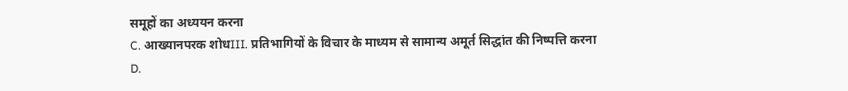समूहों का अध्ययन करना
C. आख्यानपरक शोधIII. प्रतिभागियों के विचार के माध्यम से सामान्य अमूर्त सिद्धांत की निष्पत्ति करना
D.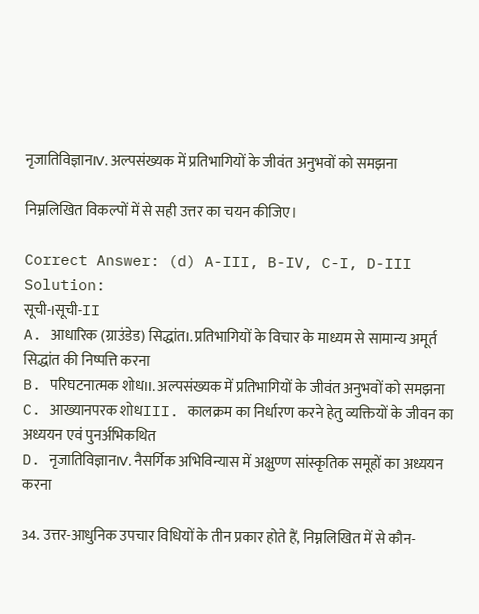नृजातिविज्ञानIV. अल्पसंख्यक में प्रतिभागियों के जीवंत अनुभवों को समझना

निम्नलिखित विकल्पों में से सही उत्तर का चयन कीजिए।

Correct Answer: (d) A-III, B-IV, C-I, D-III
Solution:
सूची-Iसूची-II
A. आधारिक (ग्राउंडेड) सिद्धांतI. प्रतिभागियों के विचार के माध्यम से सामान्य अमूर्त सिद्धांत की निष्पत्ति करना
B. परिघटनात्मक शोधII. अल्पसंख्यक में प्रतिभागियों के जीवंत अनुभवों को समझना
C. आख्यानपरक शोधIII. कालक्रम का निर्धारण करने हेतु व्यक्तियों के जीवन का अध्ययन एवं पुनर्अभिकथित
D. नृजातिविज्ञानIV. नैसर्गिक अभिविन्यास में अक्षुण्ण सांस्कृतिक समूहों का अध्ययन करना

34. उत्तर-आधुनिक उपचार विधियों के तीन प्रकार होते हैं, निम्नलिखित में से कौन-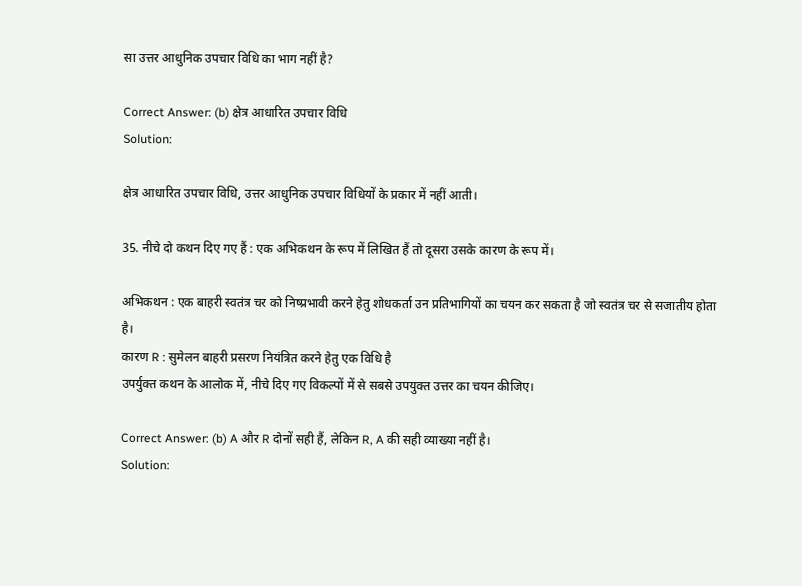सा उत्तर आधुनिक उपचार विधि का भाग नहीं है?

Correct Answer: (b) क्षेत्र आधारित उपचार विधि
Solution:

क्षेत्र आधारित उपचार विधि, उत्तर आधुनिक उपचार विधियों के प्रकार में नहीं आती।

35. नीचे दो कथन दिए गए हैं : एक अभिकथन के रूप में लिखित हैं तो दूसरा उसके कारण के रूप में।

अभिकथन : एक बाहरी स्वतंत्र चर को निष्प्रभावी करने हेतु शोधकर्ता उन प्रतिभागियों का चयन कर सकता है जो स्वतंत्र चर से सजातीय होता है।
कारण R : सुमेलन बाहरी प्रसरण नियंत्रित करने हेतु एक विधि है
उपर्युक्त कथन के आलोक में, नीचे दिए गए विकल्पों में से सबसे उपयुक्त उत्तर का चयन कीजिए।

Correct Answer: (b) A और R दोनों सही हैं, लेकिन R, A की सही व्याख्या नहीं है।
Solution: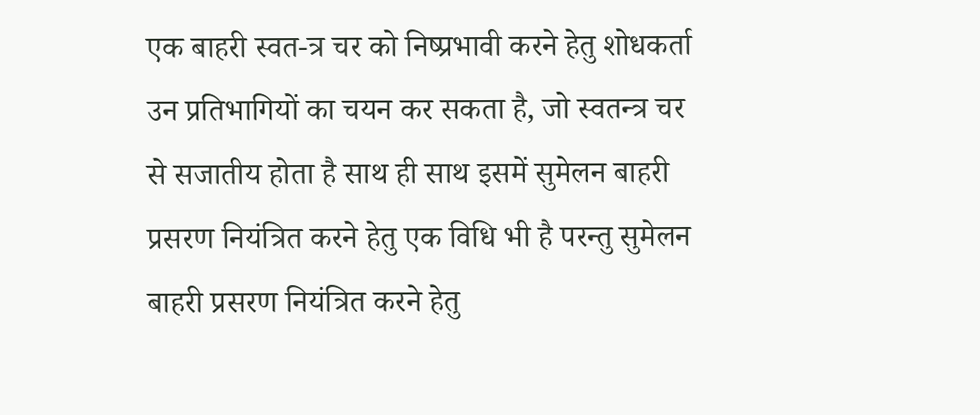एक बाहरी स्वत-त्र चर को निष्प्रभावी करने हेतु शोधकर्ता उन प्रतिभागियों का चयन कर सकता है, जो स्वतन्त्र चर से सजातीय होता है साथ ही साथ इसमें सुमेलन बाहरी प्रसरण नियंत्रित करने हेतु एक विधि भी है परन्तु सुमेलन बाहरी प्रसरण नियंत्रित करने हेतु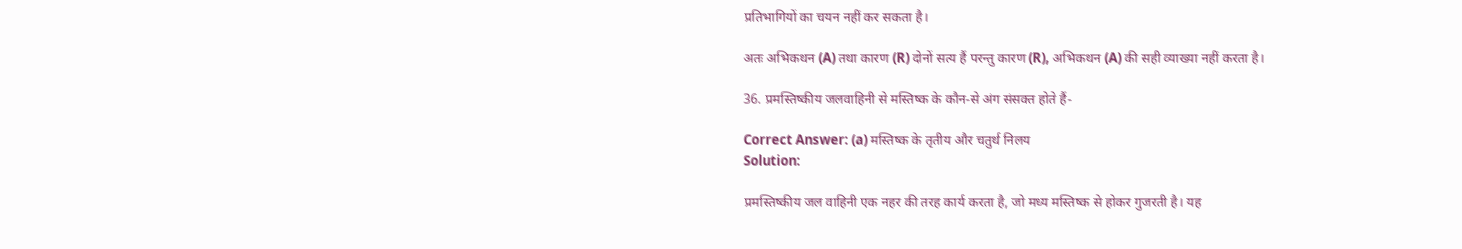प्रतिभागियों का चयन नहीं कर सकता है।

अतः अभिकथन (A) तथा कारण (R) दोनों सत्य हैं परन्तु कारण (R), अभिकथन (A) की सही व्याख्या नहीं करता है।

36. प्रमस्तिष्कीय जलवाहिनी से मस्तिष्क के कौन-से अंग संसक्त होते हैं-

Correct Answer: (a) मस्तिष्क के तृतीय और चतुर्थ निलय
Solution:

प्रमस्तिष्कीय जल वाहिनी एक नहर की तरह कार्य करता है, जो मध्य मस्तिष्क से होकर गुजरती है। यह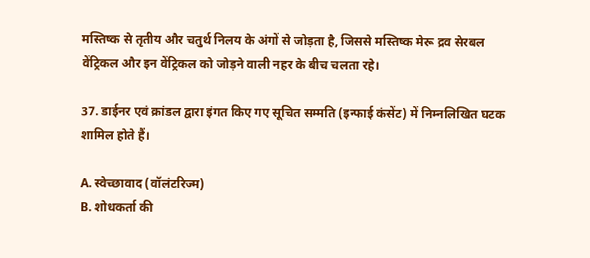मस्तिष्क से तृतीय और चतुर्थ निलय के अंगों से जोड़ता है, जिससे मस्तिष्क मेरू द्रव सेरबल वेंट्रिकल और इन वेंट्रिकल को जोड़ने वाली नहर के बीच चलता रहे।

37. डाईनर एवं क्रांडल द्वारा इंगत किए गए सूचित सम्मति (इन्फाई कंसेंट) में निम्नलिखित घटक शामिल होते हैं।

A. स्वेच्छावाद (वॉलंटरिज्म)
B. शोधकर्ता की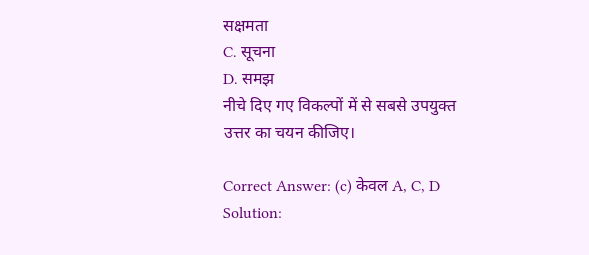सक्षमता
C. सूचना
D. समझ
नीचे दिए गए विकल्पों में से सबसे उपयुक्त उत्तर का चयन कीजिए।

Correct Answer: (c) केवल A, C, D
Solution: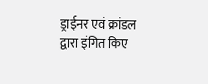ड्राईनर एवं क्रांडल द्वारा इंगित किए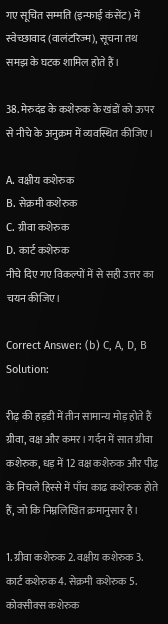गए सूचित सम्मति (इन्फाई कंसेंट) में स्वेच्छावाद (वालंटरिज्म), सूचना तथ समझ के घटक शामिल होते हैं।

38. मेरुदंड के कशेरुक के खंडों को ऊपर से नीचे के अनुक्रम में व्यवस्थित कीजिए।

A. वक्षीय कशेरुक
B. सेक्रमी कशेरुक
C. ग्रीवा कशेरुक
D. कार्ट कशेरुक
नीचे दिए गए विकल्पों में से सही उत्तर का चयन कीजिए।

Correct Answer: (b) C, A, D, B
Solution:

रीढ़ की हड़डी में तीन सामान्य मोड़ होते हैं ग्रीवा, वक्ष और कमर। गर्दन में सात ग्रीवा कशेरुक, धड़ में 12 वक्ष कशेरुक और पीढ़ के निचले हिस्से में पाँच काढ कशेरुक होते हैं, जो कि निम्नलिखित क्रमानुसार है।

1. ग्रीवा कशेरुक 2. वक्षीय कशेरुक 3. कार्ट कशेरुक 4. सेक्रमी कशेरुक 5. कोक्सीक्स कशेरुक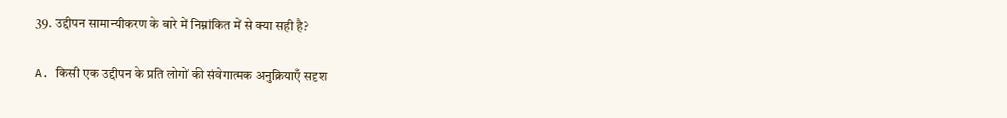39. उद्दीपन सामान्यीकरण के बारे में निम्नांकित में से क्या सही है?

A. किसी एक उद्दीपन के प्रति लोगों की संवेगात्मक अनुक्रियाएँ सदृश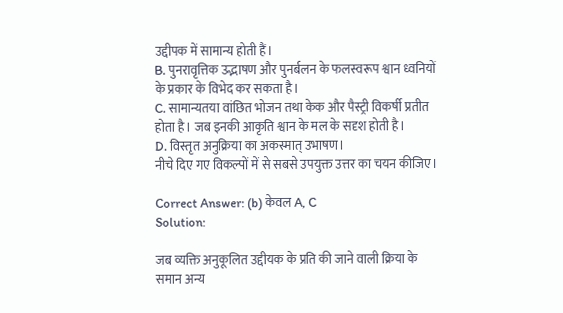उद्दीपक में सामान्य होती हैं।
B. पुनरावृत्तिक उद्भाषण और पुनर्बलन के फलस्वरूप श्वान ध्वनियों के प्रकार के विभेद कर सकता है।
C. सामान्यतया वांछित भोजन तथा केक और पैस्ट्री विकर्षी प्रतीत होता है। जब इनकी आकृति श्वान के मल के सदृश होती है।
D. विस्तृत अनुक्रिया का अकस्मात् उभाषण।
नीचे दिए गए विकल्पों में से सबसे उपयुक्त उत्तर का चयन कीजिए।

Correct Answer: (b) केवल A, C
Solution:

जब व्यक्ति अनुकूलित उद्दीयक के प्रति की जाने वाली क्रिया के समान अन्य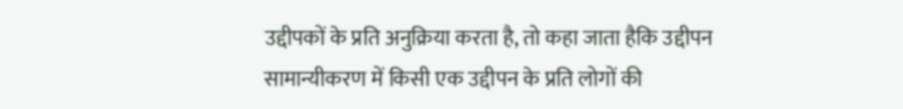उद्दीपकों के प्रति अनुक्रिया करता है, तो कहा जाता हैकि उद्दीपन सामान्यीकरण में किसी एक उद्दीपन के प्रति लोगों की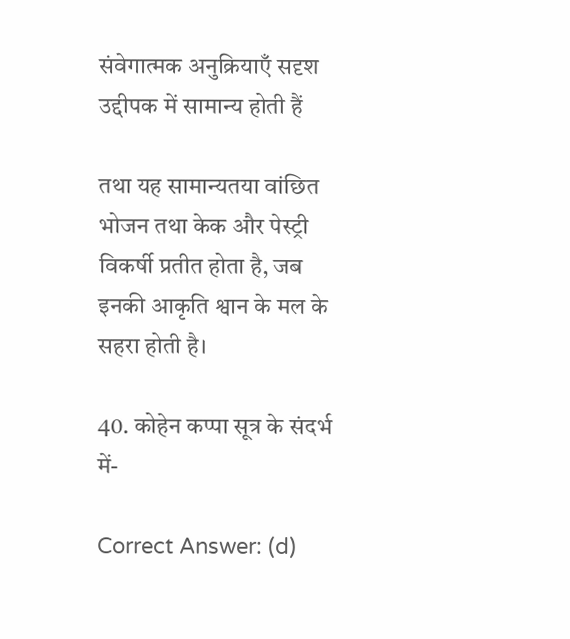संवेगात्मक अनुक्रियाएँ सदृश उद्दीपक में सामान्य होती हैं

तथा यह सामान्यतया वांछित भोजन तथा केक और पेस्ट्री विकर्षी प्रतीत होता है, जब इनकी आकृति श्वान के मल के सहरा होती है।

40. कोहेन कप्पा सूत्र के संदर्भ में-

Correct Answer: (d)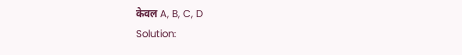केवल A, B, C, D
Solution: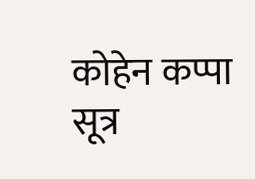कोहेन कप्पा सूत्र